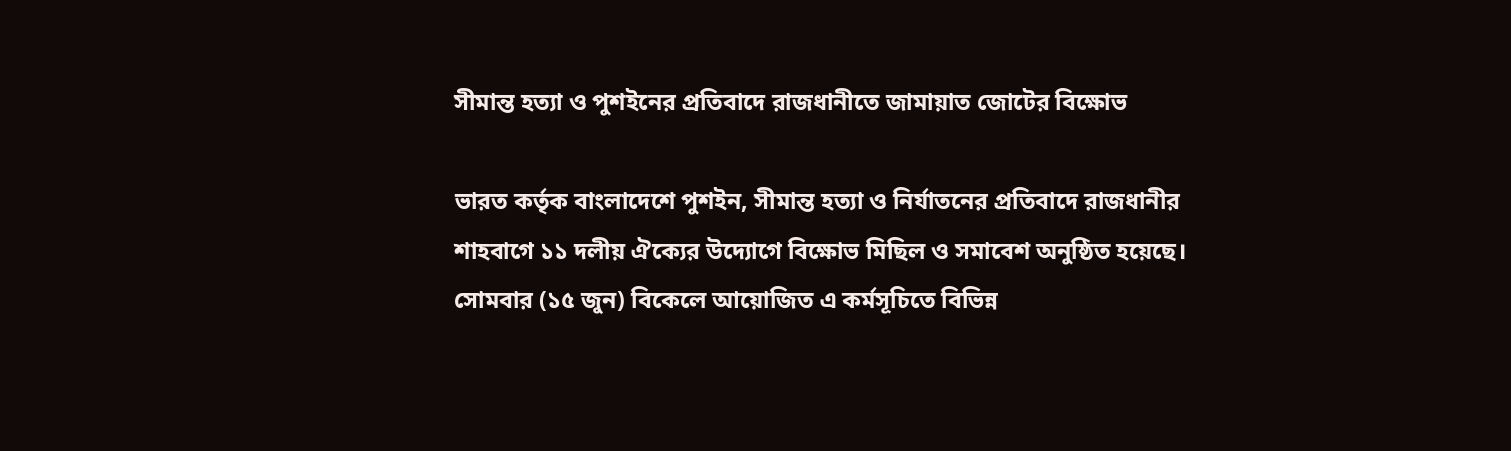সীমান্ত হত্যা ও পুশইনের প্রতিবাদে রাজধানীতে জামায়াত জোটের বিক্ষোভ

ভারত কর্তৃক বাংলাদেশে পুশইন, সীমান্ত হত্যা ও নির্যাতনের প্রতিবাদে রাজধানীর শাহবাগে ১১ দলীয় ঐক্যের উদ্যোগে বিক্ষোভ মিছিল ও সমাবেশ অনুষ্ঠিত হয়েছে। সোমবার (১৫ জুন) বিকেলে আয়োজিত এ কর্মসূচিতে বিভিন্ন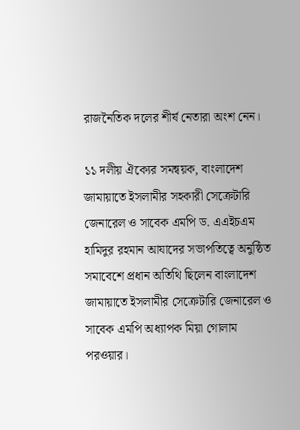রাজনৈতিক দলের শীর্ষ নেতারা অংশ নেন।

১১ দলীয় ঐক্যের সমন্বয়ক, বাংলাদেশ জামায়াতে ইসলামীর সহকারী সেক্রেটারি জেনারেল ও সাবেক এমপি ড. এএইচএম হামিদুর রহমান আযাদের সভাপতিত্বে অনুষ্ঠিত সমাবেশে প্রধান অতিথি ছিলেন বাংলাদেশ জামায়াতে ইসলামীর সেক্রেটারি জেনারেল ও সাবেক এমপি অধ্যাপক মিয়া গোলাম পরওয়ার।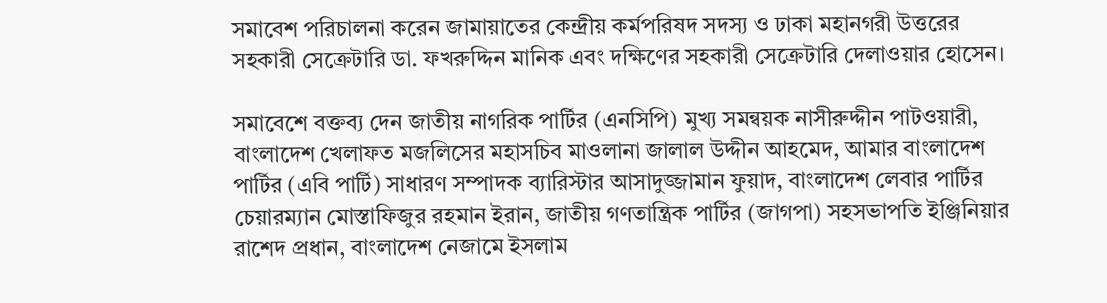সমাবেশ পরিচালনা করেন জামায়াতের কেন্দ্রীয় কর্মপরিষদ সদস্য ও ঢাকা মহানগরী উত্তরের সহকারী সেক্রেটারি ডা. ফখরুদ্দিন মানিক এবং দক্ষিণের সহকারী সেক্রেটারি দেলাওয়ার হোসেন।

সমাবেশে বক্তব্য দেন জাতীয় নাগরিক পার্টির (এনসিপি) মুখ্য সমন্বয়ক নাসীরুদ্দীন পাটওয়ারী, বাংলাদেশ খেলাফত মজলিসের মহাসচিব মাওলানা জালাল উদ্দীন আহমেদ, আমার বাংলাদেশ পার্টির (এবি পার্টি) সাধারণ সম্পাদক ব্যারিস্টার আসাদুজ্জামান ফুয়াদ, বাংলাদেশ লেবার পার্টির চেয়ারম্যান মোস্তাফিজুর রহমান ইরান, জাতীয় গণতান্ত্রিক পার্টির (জাগপা) সহসভাপতি ইঞ্জিনিয়ার রাশেদ প্রধান, বাংলাদেশ নেজামে ইসলাম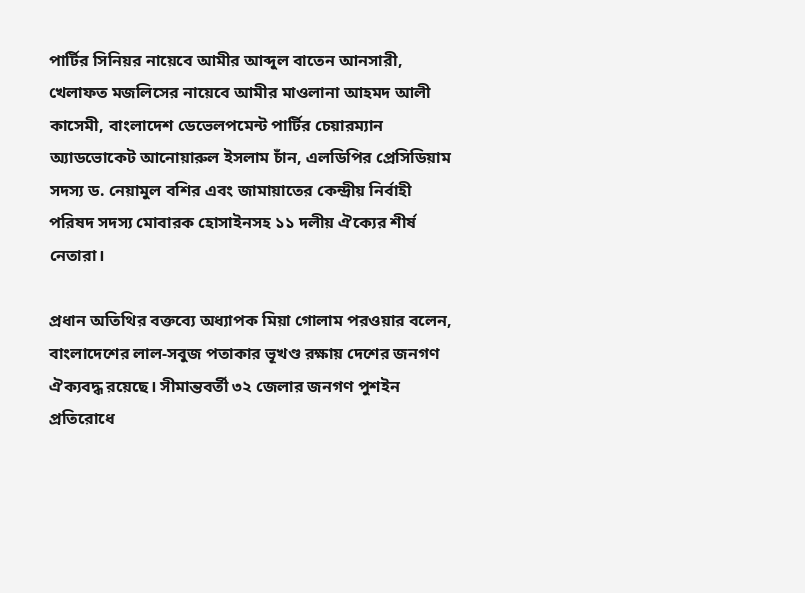পার্টির সিনিয়র নায়েবে আমীর আব্দুল বাতেন আনসারী, খেলাফত মজলিসের নায়েবে আমীর মাওলানা আহমদ আলী কাসেমী, বাংলাদেশ ডেভেলপমেন্ট পার্টির চেয়ারম্যান অ্যাডভোকেট আনোয়ারুল ইসলাম চাঁন, এলডিপির প্রেসিডিয়াম সদস্য ড. নেয়ামুল বশির এবং জামায়াতের কেন্দ্রীয় নির্বাহী পরিষদ সদস্য মোবারক হোসাইনসহ ১১ দলীয় ঐক্যের শীর্ষ নেতারা।

প্রধান অতিথির বক্তব্যে অধ্যাপক মিয়া গোলাম পরওয়ার বলেন, বাংলাদেশের লাল-সবুজ পতাকার ভূখণ্ড রক্ষায় দেশের জনগণ ঐক্যবদ্ধ রয়েছে। সীমান্তবর্তী ৩২ জেলার জনগণ পুশইন প্রতিরোধে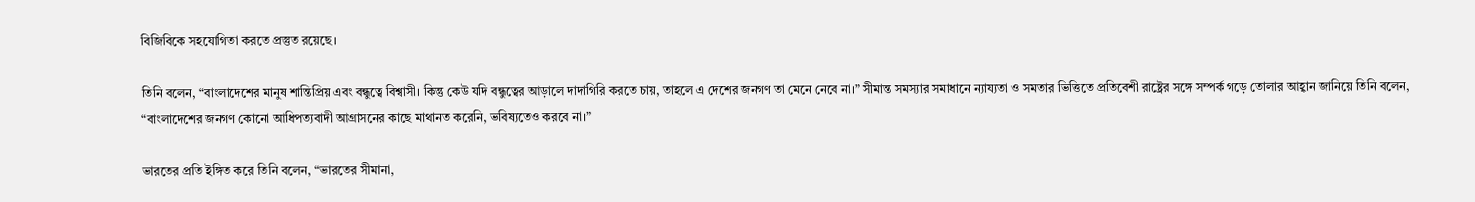বিজিবিকে সহযোগিতা করতে প্রস্তুত রয়েছে।

তিনি বলেন, “বাংলাদেশের মানুষ শান্তিপ্রিয় এবং বন্ধুত্বে বিশ্বাসী। কিন্তু কেউ যদি বন্ধুত্বের আড়ালে দাদাগিরি করতে চায়, তাহলে এ দেশের জনগণ তা মেনে নেবে না।” সীমান্ত সমস্যার সমাধানে ন্যায্যতা ও সমতার ভিত্তিতে প্রতিবেশী রাষ্ট্রের সঙ্গে সম্পর্ক গড়ে তোলার আহ্বান জানিয়ে তিনি বলেন, “বাংলাদেশের জনগণ কোনো আধিপত্যবাদী আগ্রাসনের কাছে মাথানত করেনি, ভবিষ্যতেও করবে না।”

ভারতের প্রতি ইঙ্গিত করে তিনি বলেন, “ভারতের সীমানা,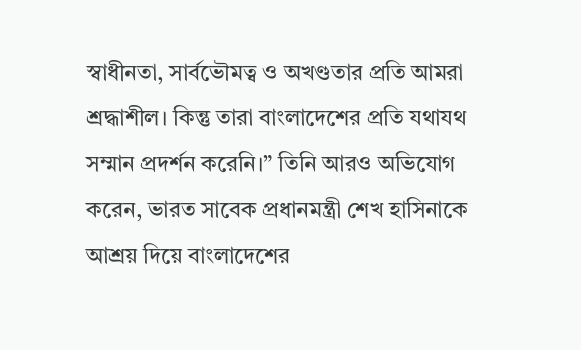স্বাধীনতা, সার্বভৌমত্ব ও অখণ্ডতার প্রতি আমরা শ্রদ্ধাশীল। কিন্তু তারা বাংলাদেশের প্রতি যথাযথ সম্মান প্রদর্শন করেনি।” তিনি আরও অভিযোগ করেন, ভারত সাবেক প্রধানমন্ত্রী শেখ হাসিনাকে আশ্রয় দিয়ে বাংলাদেশের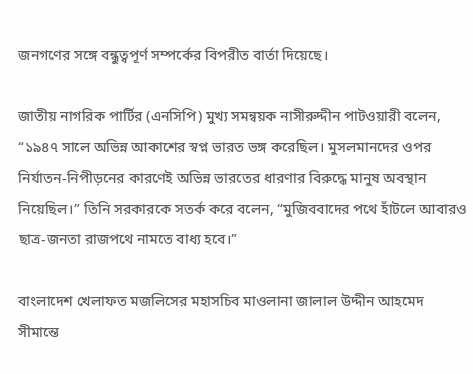জনগণের সঙ্গে বন্ধুত্বপূর্ণ সম্পর্কের বিপরীত বার্তা দিয়েছে।

জাতীয় নাগরিক পার্টির (এনসিপি) মুখ্য সমন্বয়ক নাসীরুদ্দীন পাটওয়ারী বলেন, “১৯৪৭ সালে অভিন্ন আকাশের স্বপ্ন ভারত ভঙ্গ করেছিল। মুসলমানদের ওপর নির্যাতন-নিপীড়নের কারণেই অভিন্ন ভারতের ধারণার বিরুদ্ধে মানুষ অবস্থান নিয়েছিল।” তিনি সরকারকে সতর্ক করে বলেন, “মুজিববাদের পথে হাঁটলে আবারও ছাত্র-জনতা রাজপথে নামতে বাধ্য হবে।”

বাংলাদেশ খেলাফত মজলিসের মহাসচিব মাওলানা জালাল উদ্দীন আহমেদ সীমান্তে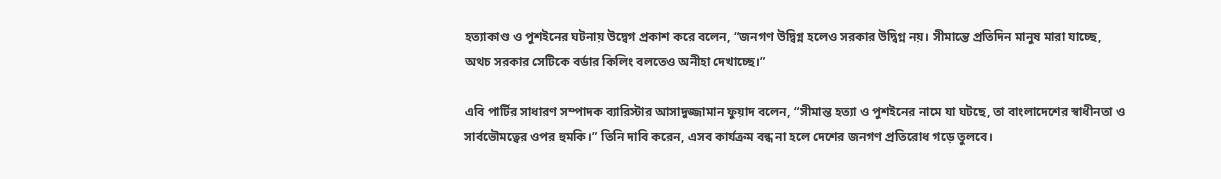হত্যাকাণ্ড ও পুশইনের ঘটনায় উদ্বেগ প্রকাশ করে বলেন, “জনগণ উদ্বিগ্ন হলেও সরকার উদ্বিগ্ন নয়। সীমান্তে প্রতিদিন মানুষ মারা যাচ্ছে, অথচ সরকার সেটিকে বর্ডার কিলিং বলতেও অনীহা দেখাচ্ছে।”

এবি পার্টির সাধারণ সম্পাদক ব্যারিস্টার আসাদুজ্জামান ফুয়াদ বলেন, “সীমান্ত হত্যা ও পুশইনের নামে যা ঘটছে, তা বাংলাদেশের স্বাধীনতা ও সার্বভৌমত্বের ওপর হুমকি।” তিনি দাবি করেন, এসব কার্যক্রম বন্ধ না হলে দেশের জনগণ প্রতিরোধ গড়ে তুলবে।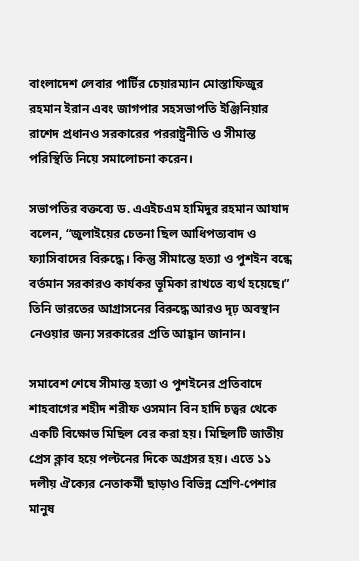বাংলাদেশ লেবার পার্টির চেয়ারম্যান মোস্তাফিজুর রহমান ইরান এবং জাগপার সহসভাপতি ইঞ্জিনিয়ার রাশেদ প্রধানও সরকারের পররাষ্ট্রনীতি ও সীমান্ত পরিস্থিতি নিয়ে সমালোচনা করেন।

সভাপতির বক্তব্যে ড. এএইচএম হামিদুর রহমান আযাদ বলেন, “জুলাইয়ের চেতনা ছিল আধিপত্যবাদ ও ফ্যাসিবাদের বিরুদ্ধে। কিন্তু সীমান্তে হত্যা ও পুশইন বন্ধে বর্তমান সরকারও কার্যকর ভূমিকা রাখতে ব্যর্থ হয়েছে।” তিনি ভারতের আগ্রাসনের বিরুদ্ধে আরও দৃঢ় অবস্থান নেওয়ার জন্য সরকারের প্রতি আহ্বান জানান।

সমাবেশ শেষে সীমান্ত হত্যা ও পুশইনের প্রতিবাদে শাহবাগের শহীদ শরীফ ওসমান বিন হাদি চত্বর থেকে একটি বিক্ষোভ মিছিল বের করা হয়। মিছিলটি জাতীয় প্রেস ক্লাব হয়ে পল্টনের দিকে অগ্রসর হয়। এতে ১১ দলীয় ঐক্যের নেতাকর্মী ছাড়াও বিভিন্ন শ্রেণি-পেশার মানুষ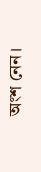অংশ নেন।